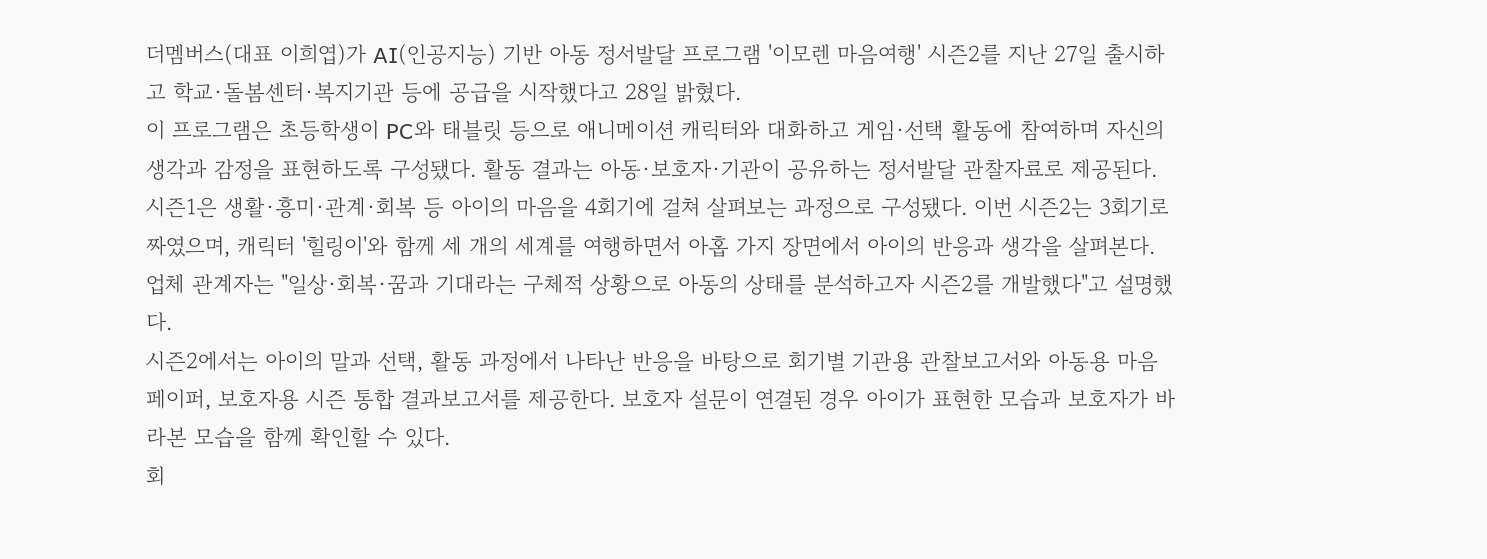더멤버스(대표 이희엽)가 AI(인공지능) 기반 아동 정서발달 프로그램 '이모렌 마음여행' 시즌2를 지난 27일 출시하고 학교·돌봄센터·복지기관 등에 공급을 시작했다고 28일 밝혔다.
이 프로그램은 초등학생이 PC와 태블릿 등으로 애니메이션 캐릭터와 대화하고 게임·선택 활동에 참여하며 자신의 생각과 감정을 표현하도록 구성됐다. 활동 결과는 아동·보호자·기관이 공유하는 정서발달 관찰자료로 제공된다.
시즌1은 생활·흥미·관계·회복 등 아이의 마음을 4회기에 걸쳐 살펴보는 과정으로 구성됐다. 이번 시즌2는 3회기로 짜였으며, 캐릭터 '힐링이'와 함께 세 개의 세계를 여행하면서 아홉 가지 장면에서 아이의 반응과 생각을 살펴본다.
업체 관계자는 "일상·회복·꿈과 기대라는 구체적 상황으로 아동의 상태를 분석하고자 시즌2를 개발했다"고 설명했다.
시즌2에서는 아이의 말과 선택, 활동 과정에서 나타난 반응을 바탕으로 회기별 기관용 관찰보고서와 아동용 마음 페이퍼, 보호자용 시즌 통합 결과보고서를 제공한다. 보호자 설문이 연결된 경우 아이가 표현한 모습과 보호자가 바라본 모습을 함께 확인할 수 있다.
회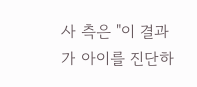사 측은 "이 결과가 아이를 진단하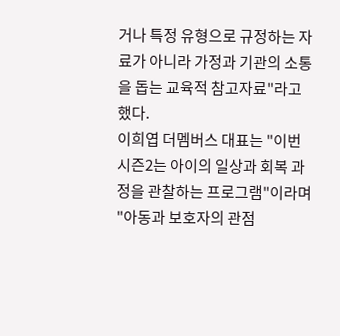거나 특정 유형으로 규정하는 자료가 아니라 가정과 기관의 소통을 돕는 교육적 참고자료"라고 했다.
이희엽 더멤버스 대표는 "이번 시즌2는 아이의 일상과 회복 과정을 관찰하는 프로그램"이라며 "아동과 보호자의 관점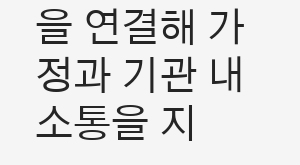을 연결해 가정과 기관 내 소통을 지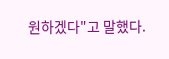원하겠다"고 말했다.